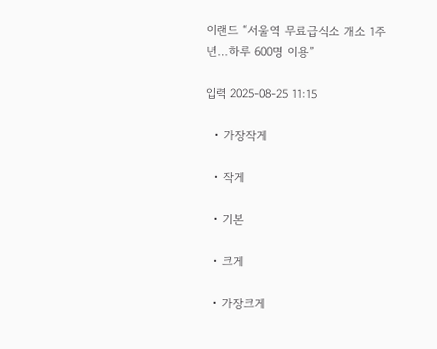이랜드 “서울역 무료급식소 개소 1주년…하루 600명 이용”

입력 2025-08-25 11:15

  • 가장작게

  • 작게

  • 기본

  • 크게

  • 가장크게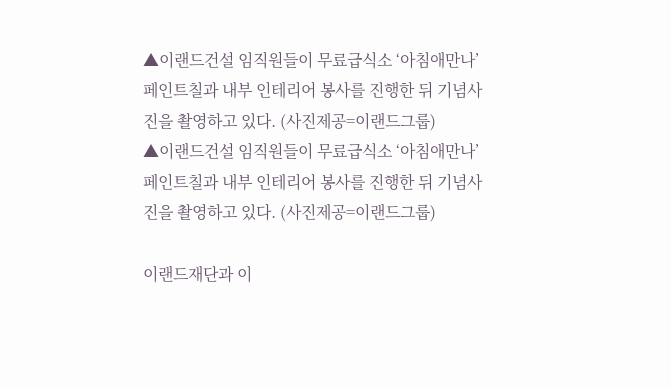▲이랜드건설 임직원들이 무료급식소 ‘아침애만나’ 페인트칠과 내부 인테리어 봉사를 진행한 뒤 기념사진을 촬영하고 있다. (사진제공=이랜드그룹)
▲이랜드건설 임직원들이 무료급식소 ‘아침애만나’ 페인트칠과 내부 인테리어 봉사를 진행한 뒤 기념사진을 촬영하고 있다. (사진제공=이랜드그룹)

이랜드재단과 이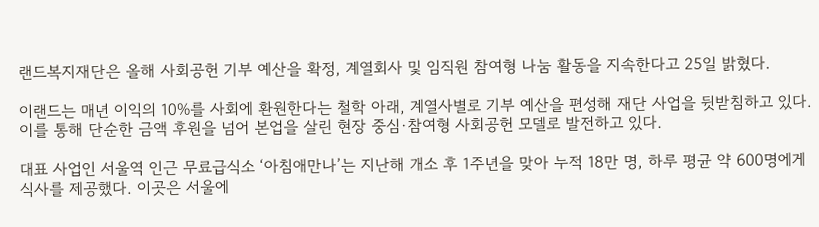랜드복지재단은 올해 사회공헌 기부 예산을 확정, 계열회사 및 임직원 참여형 나눔 활동을 지속한다고 25일 밝혔다.

이랜드는 매년 이익의 10%를 사회에 환원한다는 철학 아래, 계열사별로 기부 예산을 편성해 재단 사업을 뒷받침하고 있다. 이를 통해 단순한 금액 후원을 넘어 본업을 살린 현장 중심·참여형 사회공헌 모델로 발전하고 있다.

대표 사업인 서울역 인근 무료급식소 ‘아침애만나’는 지난해 개소 후 1주년을 맞아 누적 18만 명, 하루 평균 약 600명에게 식사를 제공했다. 이곳은 서울에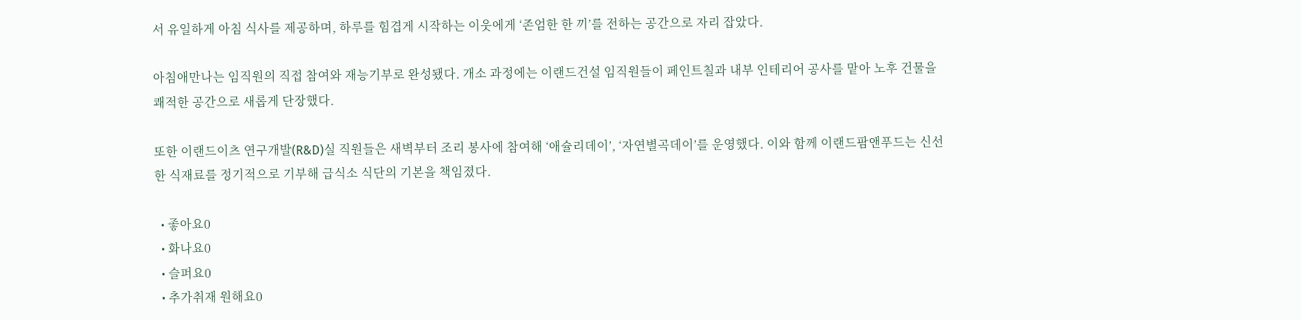서 유일하게 아침 식사를 제공하며, 하루를 힘겹게 시작하는 이웃에게 ‘존엄한 한 끼’를 전하는 공간으로 자리 잡았다.

아침애만나는 임직원의 직접 참여와 재능기부로 완성됐다. 개소 과정에는 이랜드건설 임직원들이 페인트칠과 내부 인테리어 공사를 맡아 노후 건물을 쾌적한 공간으로 새롭게 단장했다.

또한 이랜드이츠 연구개발(R&D)실 직원들은 새벽부터 조리 봉사에 참여해 ‘애슐리데이’, ‘자연별곡데이’를 운영했다. 이와 함께 이랜드팜앤푸드는 신선한 식재료를 정기적으로 기부해 급식소 식단의 기본을 책임졌다.

  • 좋아요0
  • 화나요0
  • 슬퍼요0
  • 추가취재 원해요0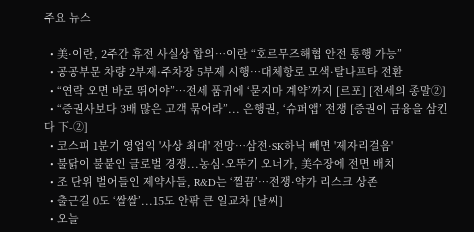주요 뉴스

  • 美·이란, 2주간 휴전 사실상 합의…이란 “호르무즈해협 안전 통행 가능”
  • 공공부문 차량 2부제·주차장 5부제 시행⋯대체항로 모색·탈나프타 전환
  • “연락 오면 바로 뛰어야”⋯전세 품귀에 ‘묻지마 계약’까지 [르포] [전세의 종말②]
  • “증권사보다 3배 많은 고객 묶어라”... 은행권, ‘슈퍼앱’ 전쟁 [증권이 금융을 삼킨다 下-②]
  • 코스피 1분기 영업익 '사상 최대' 전망…삼전·SK하닉 빼면 '제자리걸음'
  • 불닭이 불붙인 글로벌 경쟁...농심·오뚜기 오너가, 美수장에 전면 배치
  • 조 단위 벌어들인 제약사들, R&D는 ‘찔끔’…전쟁·약가 리스크 상존
  • 출근길 0도 ‘쌀쌀’...15도 안팎 큰 일교차 [날씨]
  • 오늘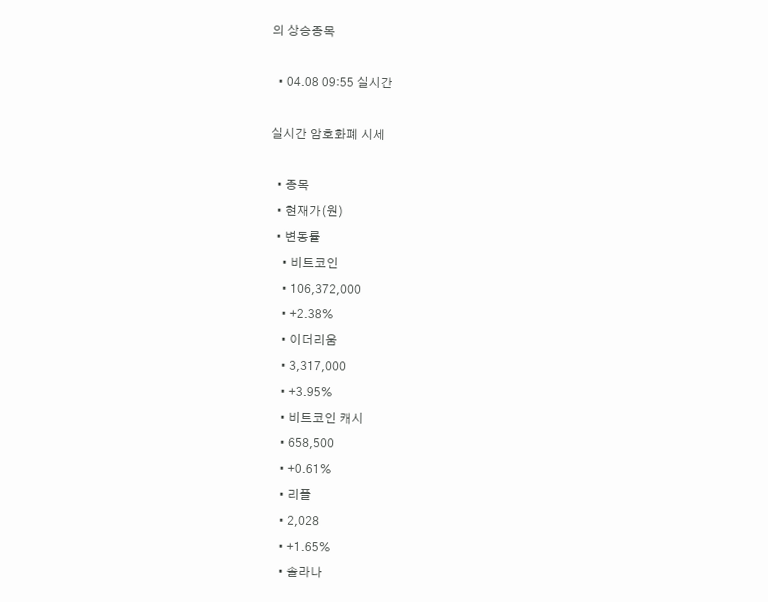의 상승종목

  • 04.08 09:55 실시간

실시간 암호화폐 시세

  • 종목
  • 현재가(원)
  • 변동률
    • 비트코인
    • 106,372,000
    • +2.38%
    • 이더리움
    • 3,317,000
    • +3.95%
    • 비트코인 캐시
    • 658,500
    • +0.61%
    • 리플
    • 2,028
    • +1.65%
    • 솔라나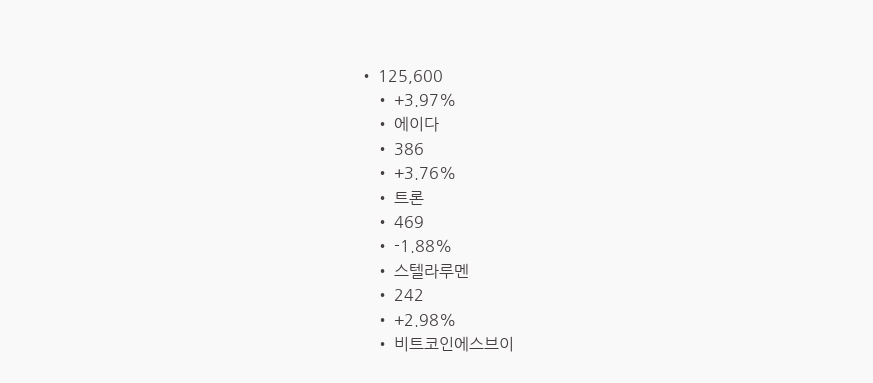• 125,600
    • +3.97%
    • 에이다
    • 386
    • +3.76%
    • 트론
    • 469
    • -1.88%
    • 스텔라루멘
    • 242
    • +2.98%
    • 비트코인에스브이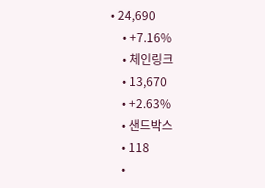• 24,690
    • +7.16%
    • 체인링크
    • 13,670
    • +2.63%
    • 샌드박스
    • 118
    •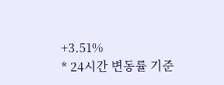+3.51%
* 24시간 변동률 기준